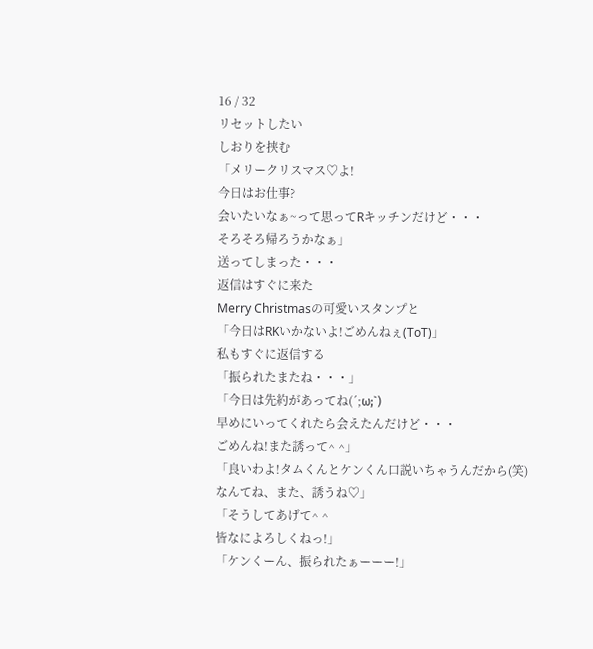16 / 32
リセットしたい
しおりを挟む
「メリークリスマス♡よ!
今日はお仕事?
会いたいなぁ~って思ってRキッチンだけど・・・
そろそろ帰ろうかなぁ」
送ってしまった・・・
返信はすぐに来た
Merry Christmasの可愛いスタンプと
「今日はRKいかないよ!ごめんねぇ(ToT)」
私もすぐに返信する
「振られたまたね・・・」
「今日は先約があってね(´;ω;`)
早めにいってくれたら会えたんだけど・・・
ごめんね!また誘って^ ^」
「良いわよ!タムくんとケンくん口説いちゃうんだから(笑)
なんてね、また、誘うね♡」
「そうしてあげて^ ^
皆なによろしくねっ!」
「ケンくーん、振られたぁーーー!」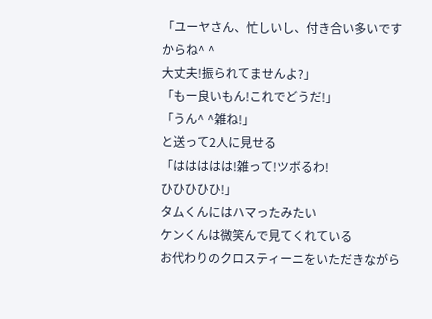「ユーヤさん、忙しいし、付き合い多いですからね^ ^
大丈夫!振られてませんよ?」
「もー良いもん!これでどうだ!」
「うん^ ^雑ね!」
と送って2人に見せる
「ははははは!雑って!ツボるわ!
ひひひひひ!」
タムくんにはハマったみたい
ケンくんは微笑んで見てくれている
お代わりのクロスティーニをいただきながら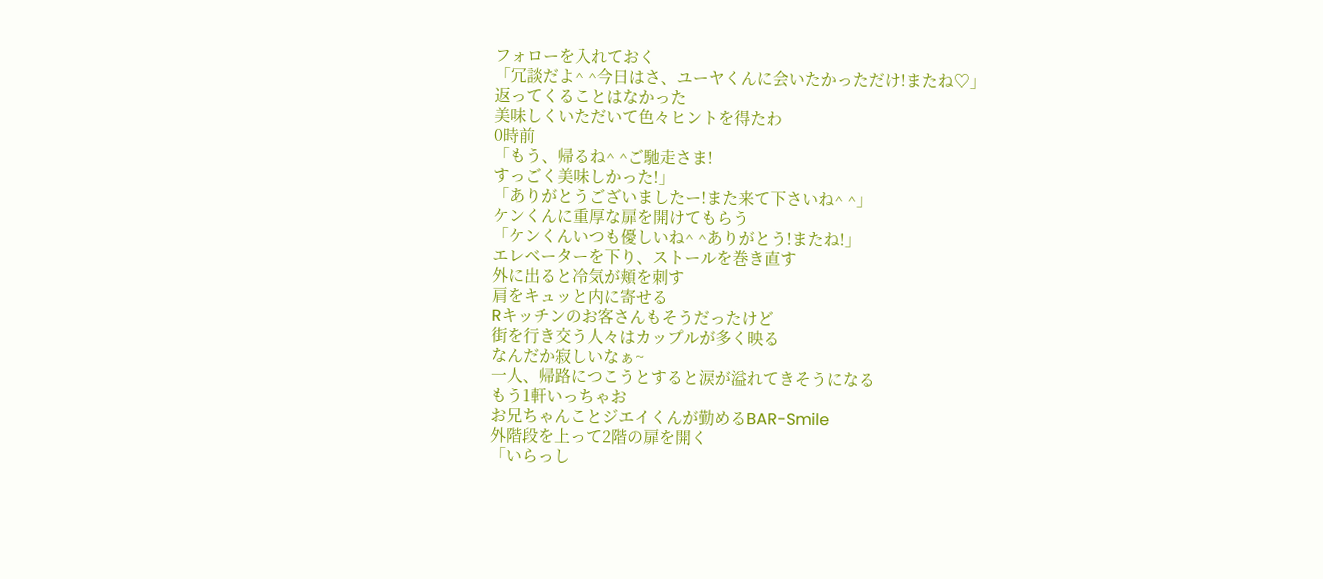フォローを入れておく
「冗談だよ^ ^今日はさ、ユーヤくんに会いたかっただけ!またね♡」
返ってくることはなかった
美味しくいただいて色々ヒントを得たわ
0時前
「もう、帰るね^ ^ご馳走さま!
すっごく美味しかった!」
「ありがとうございましたー!また来て下さいね^ ^」
ケンくんに重厚な扉を開けてもらう
「ケンくんいつも優しいね^ ^ありがとう!またね!」
エレベーターを下り、ストールを巻き直す
外に出ると冷気が頬を刺す
肩をキュッと内に寄せる
Rキッチンのお客さんもそうだったけど
街を行き交う人々はカップルが多く映る
なんだか寂しいなぁ~
一人、帰路につこうとすると涙が溢れてきそうになる
もう1軒いっちゃお
お兄ちゃんことジエイくんが勤めるBAR-Smile
外階段を上って2階の扉を開く
「いらっし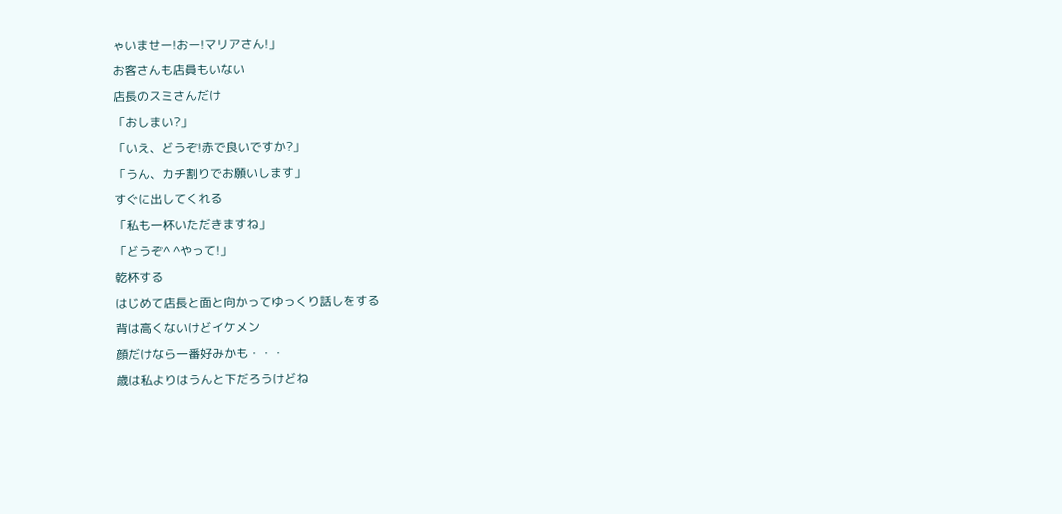ゃいませー!おー!マリアさん!」
お客さんも店員もいない
店長のスミさんだけ
「おしまい?」
「いえ、どうぞ!赤で良いですか?」
「うん、カチ割りでお願いします」
すぐに出してくれる
「私も一杯いただきますね」
「どうぞ^ ^やって!」
乾杯する
はじめて店長と面と向かってゆっくり話しをする
背は高くないけどイケメン
顔だけなら一番好みかも・・・
歳は私よりはうんと下だろうけどね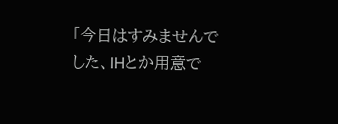「今日はすみませんでした、IHとか用意で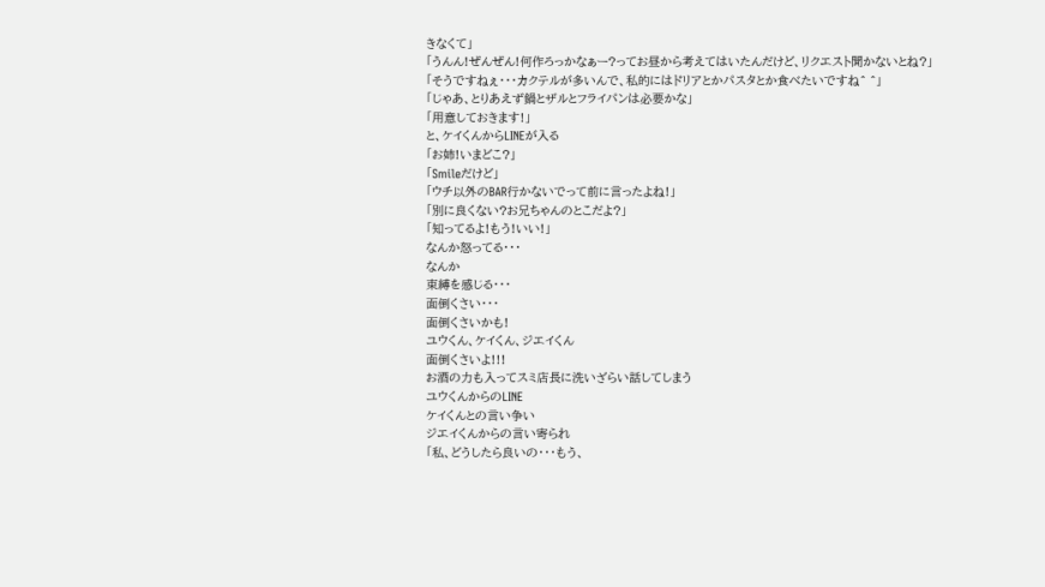きなくて」
「うんん!ぜんぜん!何作ろっかなぁー?ってお昼から考えてはいたんだけど、リクエスト聞かないとね?」
「そうですねぇ・・・カクテルが多いんで、私的にはドリアとかパスタとか食べたいですね^ ^」
「じゃあ、とりあえず鍋とザルとフライパンは必要かな」
「用意しておきます!」
と、ケイくんからLINEが入る
「お姉!いまどこ?」
「Smileだけど」
「ウチ以外のBAR行かないでって前に言ったよね!」
「別に良くない?お兄ちゃんのとこだよ?」
「知ってるよ!もう!いい!」
なんか怒ってる・・・
なんか
束縛を感じる・・・
面倒くさい・・・
面倒くさいかも!
ユウくん、ケイくん、ジエイくん
面倒くさいよ!!!
お酒の力も入ってスミ店長に洗いざらい話してしまう
ユウくんからのLINE
ケイくんとの言い争い
ジエイくんからの言い寄られ
「私、どうしたら良いの・・・もう、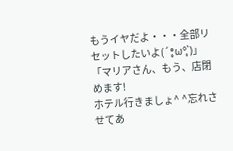もうイヤだよ・・・全部リセットしたいよ(´°̥ω°̥`)」
「マリアさん、もう、店閉めます!
ホテル行きましょ^ ^忘れさせてあ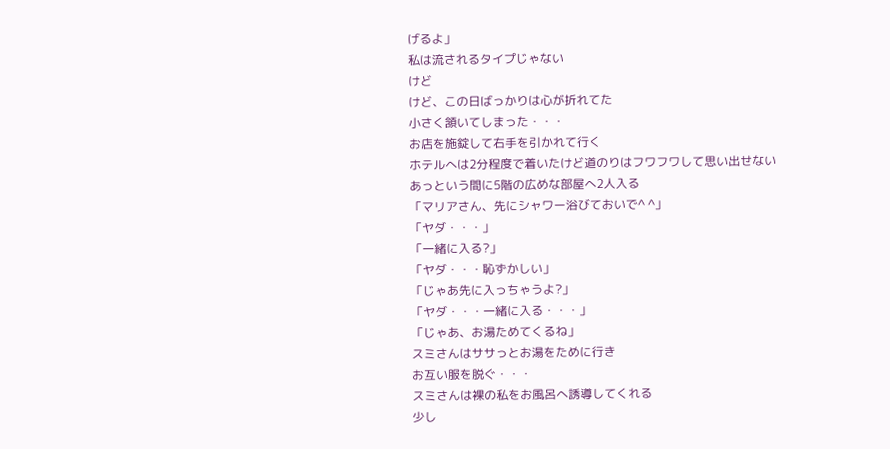げるよ」
私は流されるタイプじゃない
けど
けど、この日ばっかりは心が折れてた
小さく頷いてしまった・・・
お店を施錠して右手を引かれて行く
ホテルへは2分程度で着いたけど道のりはフワフワして思い出せない
あっという間に5階の広めな部屋へ2人入る
「マリアさん、先にシャワー浴びておいで^ ^」
「ヤダ・・・」
「一緒に入る?」
「ヤダ・・・恥ずかしい」
「じゃあ先に入っちゃうよ?」
「ヤダ・・・一緒に入る・・・」
「じゃあ、お湯ためてくるね」
スミさんはササっとお湯をために行き
お互い服を脱ぐ・・・
スミさんは裸の私をお風呂へ誘導してくれる
少し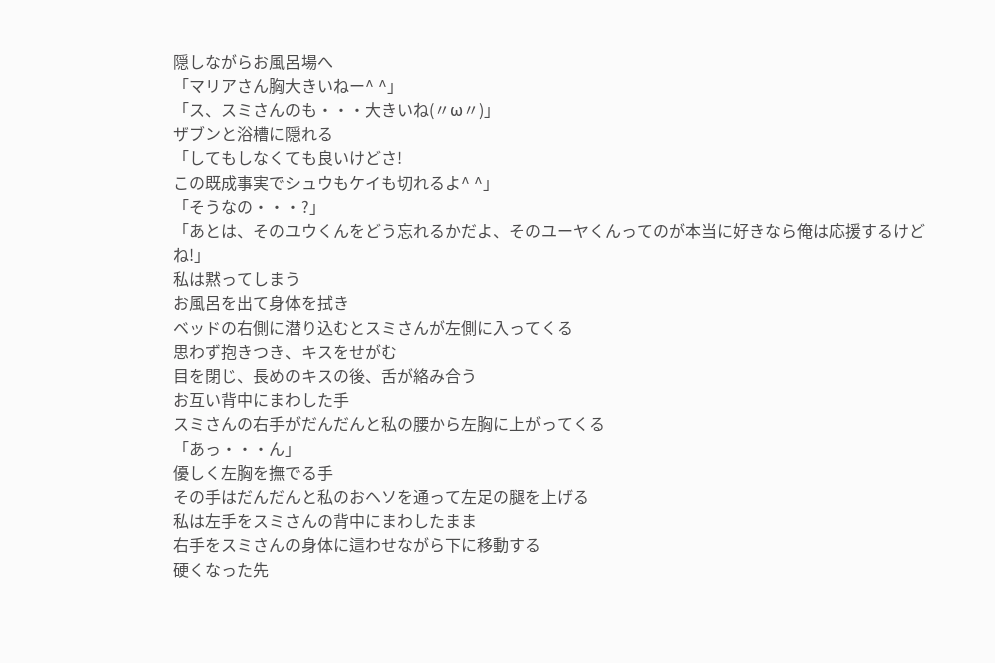隠しながらお風呂場へ
「マリアさん胸大きいねー^ ^」
「ス、スミさんのも・・・大きいね(〃ω〃)」
ザブンと浴槽に隠れる
「してもしなくても良いけどさ!
この既成事実でシュウもケイも切れるよ^ ^」
「そうなの・・・?」
「あとは、そのユウくんをどう忘れるかだよ、そのユーヤくんってのが本当に好きなら俺は応援するけどね!」
私は黙ってしまう
お風呂を出て身体を拭き
ベッドの右側に潜り込むとスミさんが左側に入ってくる
思わず抱きつき、キスをせがむ
目を閉じ、長めのキスの後、舌が絡み合う
お互い背中にまわした手
スミさんの右手がだんだんと私の腰から左胸に上がってくる
「あっ・・・ん」
優しく左胸を撫でる手
その手はだんだんと私のおヘソを通って左足の腿を上げる
私は左手をスミさんの背中にまわしたまま
右手をスミさんの身体に這わせながら下に移動する
硬くなった先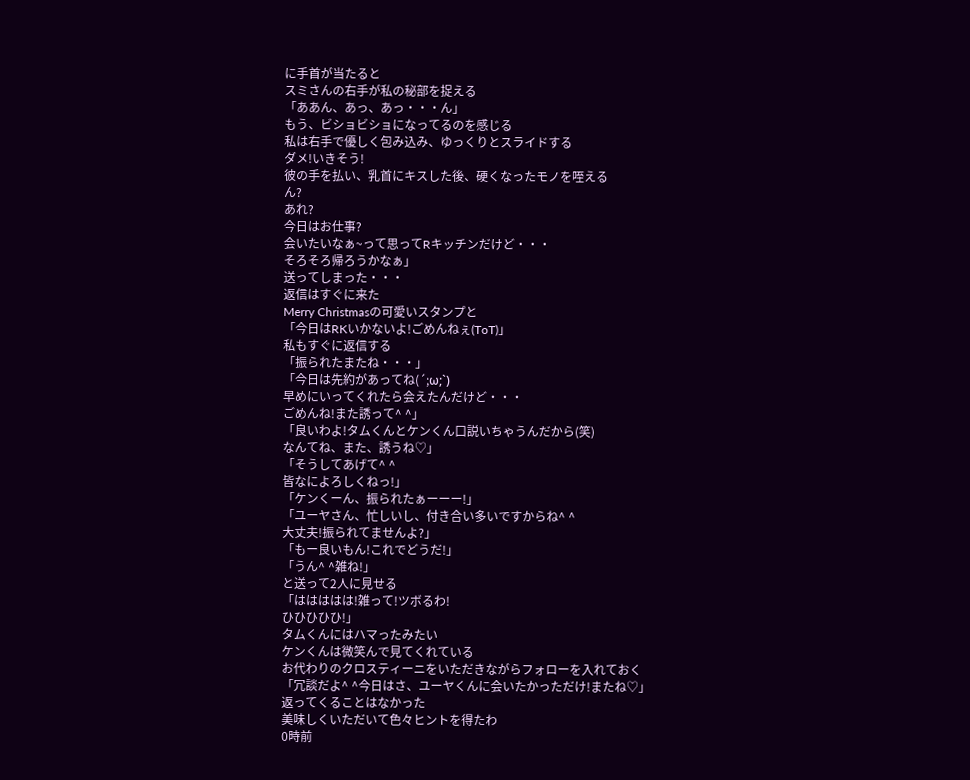に手首が当たると
スミさんの右手が私の秘部を捉える
「ああん、あっ、あっ・・・ん」
もう、ビショビショになってるのを感じる
私は右手で優しく包み込み、ゆっくりとスライドする
ダメ!いきそう!
彼の手を払い、乳首にキスした後、硬くなったモノを咥える
ん?
あれ?
今日はお仕事?
会いたいなぁ~って思ってRキッチンだけど・・・
そろそろ帰ろうかなぁ」
送ってしまった・・・
返信はすぐに来た
Merry Christmasの可愛いスタンプと
「今日はRKいかないよ!ごめんねぇ(ToT)」
私もすぐに返信する
「振られたまたね・・・」
「今日は先約があってね(´;ω;`)
早めにいってくれたら会えたんだけど・・・
ごめんね!また誘って^ ^」
「良いわよ!タムくんとケンくん口説いちゃうんだから(笑)
なんてね、また、誘うね♡」
「そうしてあげて^ ^
皆なによろしくねっ!」
「ケンくーん、振られたぁーーー!」
「ユーヤさん、忙しいし、付き合い多いですからね^ ^
大丈夫!振られてませんよ?」
「もー良いもん!これでどうだ!」
「うん^ ^雑ね!」
と送って2人に見せる
「ははははは!雑って!ツボるわ!
ひひひひひ!」
タムくんにはハマったみたい
ケンくんは微笑んで見てくれている
お代わりのクロスティーニをいただきながらフォローを入れておく
「冗談だよ^ ^今日はさ、ユーヤくんに会いたかっただけ!またね♡」
返ってくることはなかった
美味しくいただいて色々ヒントを得たわ
0時前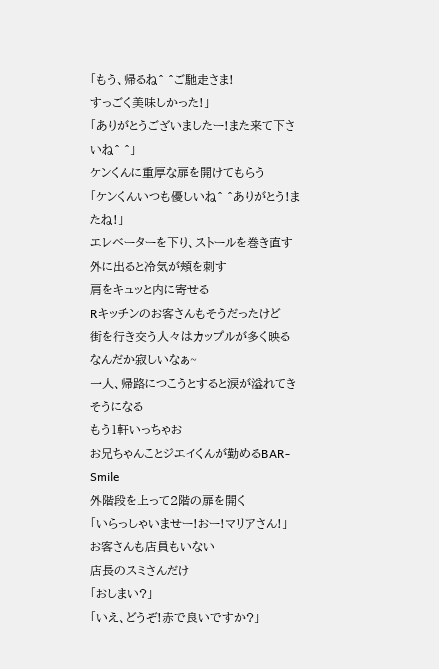「もう、帰るね^ ^ご馳走さま!
すっごく美味しかった!」
「ありがとうございましたー!また来て下さいね^ ^」
ケンくんに重厚な扉を開けてもらう
「ケンくんいつも優しいね^ ^ありがとう!またね!」
エレベーターを下り、ストールを巻き直す
外に出ると冷気が頬を刺す
肩をキュッと内に寄せる
Rキッチンのお客さんもそうだったけど
街を行き交う人々はカップルが多く映る
なんだか寂しいなぁ~
一人、帰路につこうとすると涙が溢れてきそうになる
もう1軒いっちゃお
お兄ちゃんことジエイくんが勤めるBAR-Smile
外階段を上って2階の扉を開く
「いらっしゃいませー!おー!マリアさん!」
お客さんも店員もいない
店長のスミさんだけ
「おしまい?」
「いえ、どうぞ!赤で良いですか?」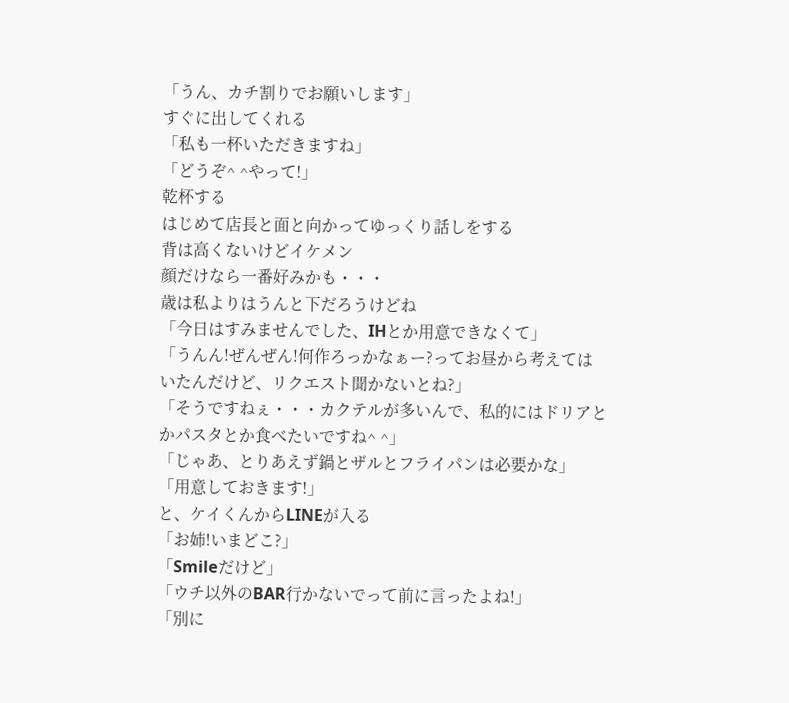「うん、カチ割りでお願いします」
すぐに出してくれる
「私も一杯いただきますね」
「どうぞ^ ^やって!」
乾杯する
はじめて店長と面と向かってゆっくり話しをする
背は高くないけどイケメン
顔だけなら一番好みかも・・・
歳は私よりはうんと下だろうけどね
「今日はすみませんでした、IHとか用意できなくて」
「うんん!ぜんぜん!何作ろっかなぁー?ってお昼から考えてはいたんだけど、リクエスト聞かないとね?」
「そうですねぇ・・・カクテルが多いんで、私的にはドリアとかパスタとか食べたいですね^ ^」
「じゃあ、とりあえず鍋とザルとフライパンは必要かな」
「用意しておきます!」
と、ケイくんからLINEが入る
「お姉!いまどこ?」
「Smileだけど」
「ウチ以外のBAR行かないでって前に言ったよね!」
「別に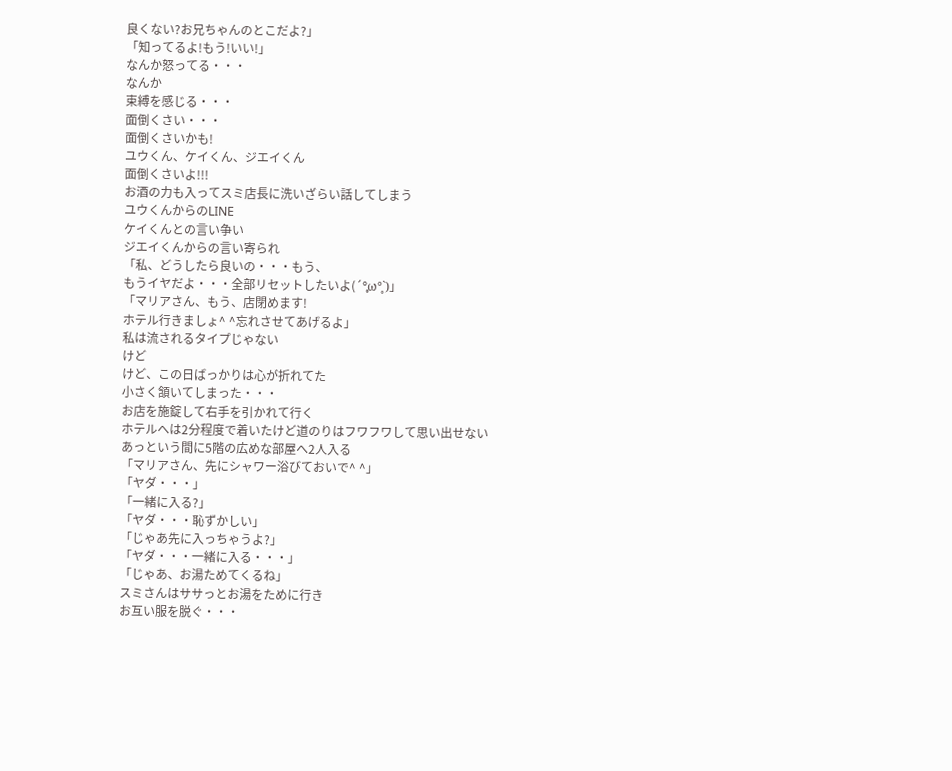良くない?お兄ちゃんのとこだよ?」
「知ってるよ!もう!いい!」
なんか怒ってる・・・
なんか
束縛を感じる・・・
面倒くさい・・・
面倒くさいかも!
ユウくん、ケイくん、ジエイくん
面倒くさいよ!!!
お酒の力も入ってスミ店長に洗いざらい話してしまう
ユウくんからのLINE
ケイくんとの言い争い
ジエイくんからの言い寄られ
「私、どうしたら良いの・・・もう、
もうイヤだよ・・・全部リセットしたいよ(´°̥ω°̥`)」
「マリアさん、もう、店閉めます!
ホテル行きましょ^ ^忘れさせてあげるよ」
私は流されるタイプじゃない
けど
けど、この日ばっかりは心が折れてた
小さく頷いてしまった・・・
お店を施錠して右手を引かれて行く
ホテルへは2分程度で着いたけど道のりはフワフワして思い出せない
あっという間に5階の広めな部屋へ2人入る
「マリアさん、先にシャワー浴びておいで^ ^」
「ヤダ・・・」
「一緒に入る?」
「ヤダ・・・恥ずかしい」
「じゃあ先に入っちゃうよ?」
「ヤダ・・・一緒に入る・・・」
「じゃあ、お湯ためてくるね」
スミさんはササっとお湯をために行き
お互い服を脱ぐ・・・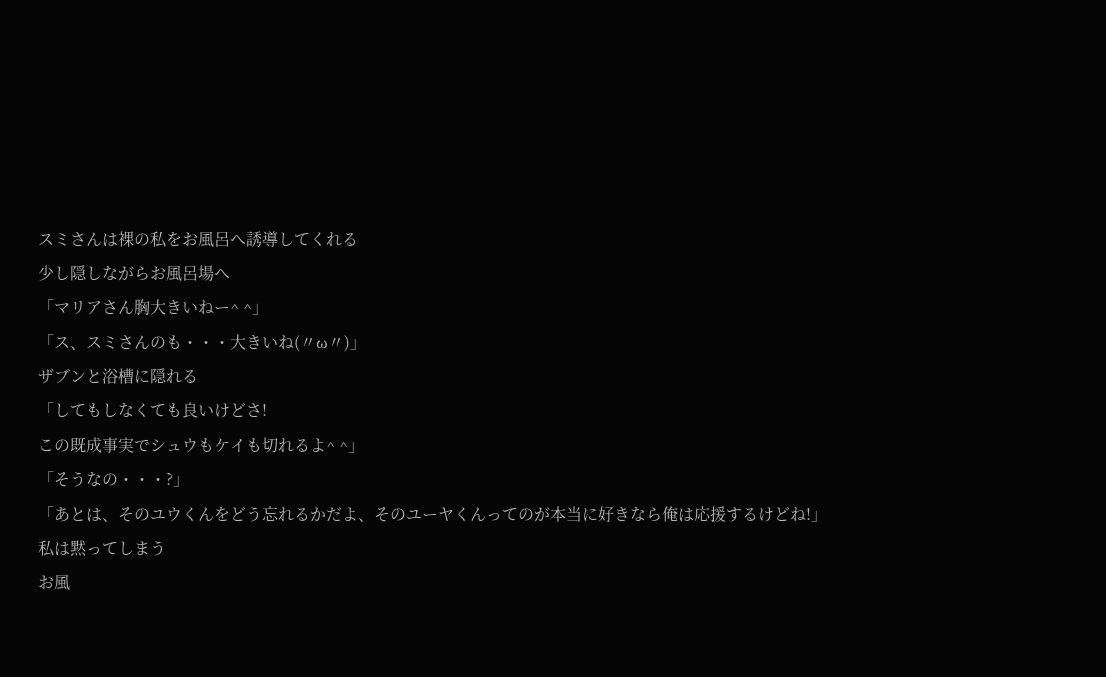スミさんは裸の私をお風呂へ誘導してくれる
少し隠しながらお風呂場へ
「マリアさん胸大きいねー^ ^」
「ス、スミさんのも・・・大きいね(〃ω〃)」
ザブンと浴槽に隠れる
「してもしなくても良いけどさ!
この既成事実でシュウもケイも切れるよ^ ^」
「そうなの・・・?」
「あとは、そのユウくんをどう忘れるかだよ、そのユーヤくんってのが本当に好きなら俺は応援するけどね!」
私は黙ってしまう
お風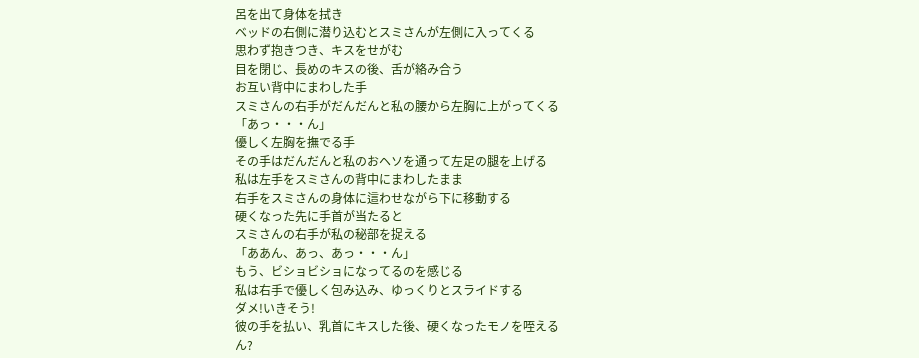呂を出て身体を拭き
ベッドの右側に潜り込むとスミさんが左側に入ってくる
思わず抱きつき、キスをせがむ
目を閉じ、長めのキスの後、舌が絡み合う
お互い背中にまわした手
スミさんの右手がだんだんと私の腰から左胸に上がってくる
「あっ・・・ん」
優しく左胸を撫でる手
その手はだんだんと私のおヘソを通って左足の腿を上げる
私は左手をスミさんの背中にまわしたまま
右手をスミさんの身体に這わせながら下に移動する
硬くなった先に手首が当たると
スミさんの右手が私の秘部を捉える
「ああん、あっ、あっ・・・ん」
もう、ビショビショになってるのを感じる
私は右手で優しく包み込み、ゆっくりとスライドする
ダメ!いきそう!
彼の手を払い、乳首にキスした後、硬くなったモノを咥える
ん?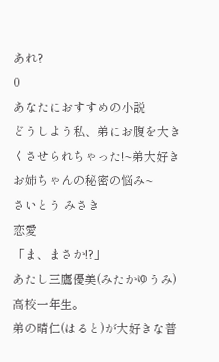あれ?
0
あなたにおすすめの小説
どうしよう私、弟にお腹を大きくさせられちゃった!~弟大好きお姉ちゃんの秘密の悩み~
さいとう みさき
恋愛
「ま、まさか!?」
あたし三鷹優美(みたかゆうみ)高校一年生。
弟の晴仁(はると)が大好きな普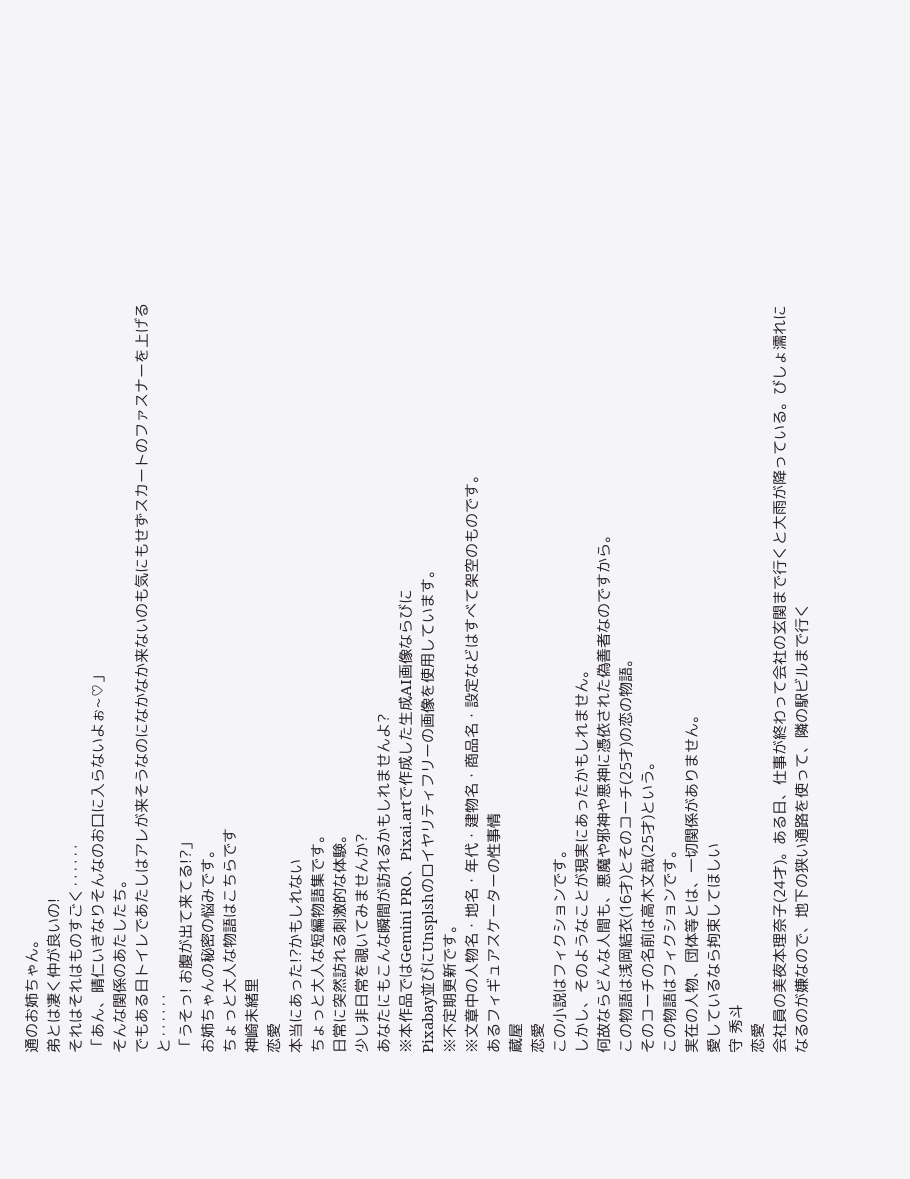通のお姉ちゃん。
弟とは凄く仲が良いの!
それはそれはものすごく‥‥‥
「あん、晴仁いきなりそんなのお口に入らないよぉ~♡」
そんな関係のあたしたち。
でもある日トイレであたしはアレが来そうなのになかなか来ないのも気にもせずスカートのファスナーを上げると‥‥‥
「うそっ! お腹が出て来てる!?」
お姉ちゃんの秘密の悩みです。
ちょっと大人な物語はこちらです
神崎未緒里
恋愛
本当にあった!?かもしれない
ちょっと大人な短編物語集です。
日常に突然訪れる刺激的な体験。
少し非日常を覗いてみませんか?
あなたにもこんな瞬間が訪れるかもしれませんよ?
※本作品ではGemini PRO、Pixai.artで作成した生成AI画像ならびに
Pixabay並びにUnsplshのロイヤリティフリーの画像を使用しています。
※不定期更新です。
※文章中の人物名・地名・年代・建物名・商品名・設定などはすべて架空のものです。
あるフィギュアスケーターの性事情
蔵屋
恋愛
この小説はフィクションです。
しかし、そのようなことが現実にあったかもしれません。
何故ならどんな人間も、悪魔や邪神や悪神に憑依された偽善者なのですから。
この物語は浅岡結衣(16才)とそのコーチ(25才)の恋の物語。
そのコーチの名前は高木文哉(25才)という。
この物語はフィクションです。
実在の人物、団体等とは、一切関係がありません。
愛しているなら拘束してほしい
守 秀斗
恋愛
会社員の美夜本理奈子(24才)。ある日、仕事が終わって会社の玄関まで行くと大雨が降っている。びしょ濡れになるのが嫌なので、地下の狭い通路を使って、隣の駅ビルまで行く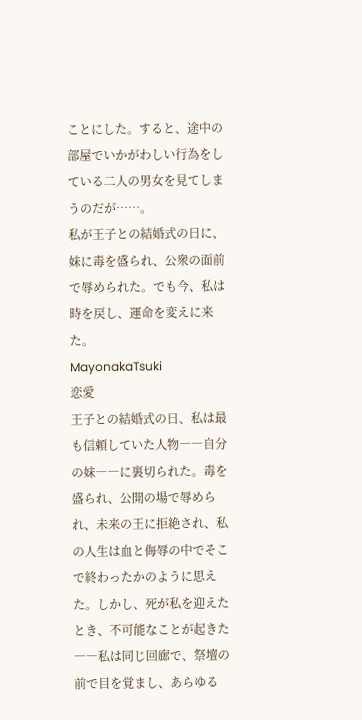ことにした。すると、途中の部屋でいかがわしい行為をしている二人の男女を見てしまうのだが……。
私が王子との結婚式の日に、妹に毒を盛られ、公衆の面前で辱められた。でも今、私は時を戻し、運命を変えに来た。
MayonakaTsuki
恋愛
王子との結婚式の日、私は最も信頼していた人物――自分の妹――に裏切られた。毒を盛られ、公開の場で辱められ、未来の王に拒絶され、私の人生は血と侮辱の中でそこで終わったかのように思えた。しかし、死が私を迎えたとき、不可能なことが起きた――私は同じ回廊で、祭壇の前で目を覚まし、あらゆる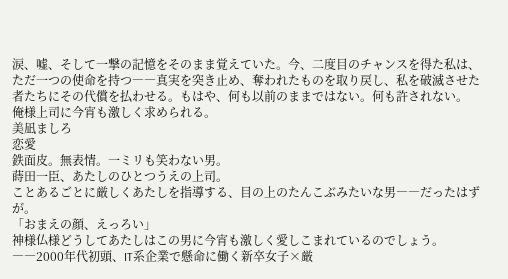涙、嘘、そして一撃の記憶をそのまま覚えていた。今、二度目のチャンスを得た私は、ただ一つの使命を持つ――真実を突き止め、奪われたものを取り戻し、私を破滅させた者たちにその代償を払わせる。もはや、何も以前のままではない。何も許されない。
俺様上司に今宵も激しく求められる。
美凪ましろ
恋愛
鉄面皮。無表情。一ミリも笑わない男。
蒔田一臣、あたしのひとつうえの上司。
ことあるごとに厳しくあたしを指導する、目の上のたんこぶみたいな男――だったはずが。
「おまえの顔、えっろい」
神様仏様どうしてあたしはこの男に今宵も激しく愛しこまれているのでしょう。
――2000年代初頭、IT系企業で懸命に働く新卒女子×厳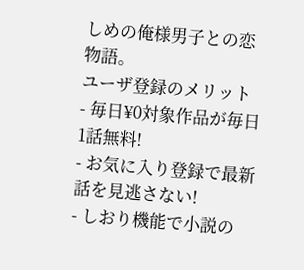しめの俺様男子との恋物語。
ユーザ登録のメリット
- 毎日¥0対象作品が毎日1話無料!
- お気に入り登録で最新話を見逃さない!
- しおり機能で小説の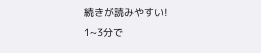続きが読みやすい!
1~3分で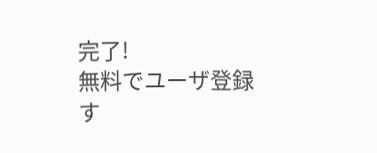完了!
無料でユーザ登録す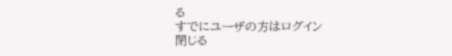る
すでにユーザの方はログイン
閉じる